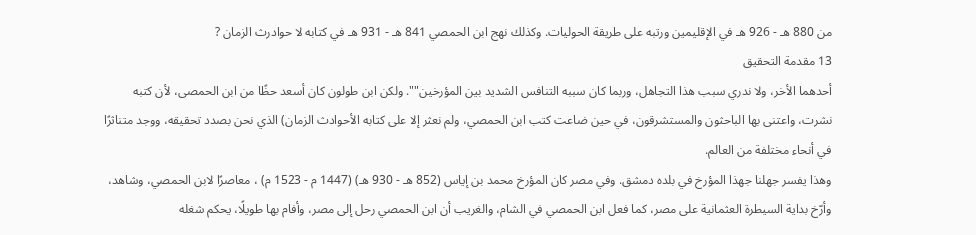من 880 هـ - 926 هـ في الإقليمين ورتبه على طريقة الحوليات. وكذلك نهج ابن الحمصي 841 هـ - 931 هـ في کتابه لا حوادرث الزمان ?
13 مقدمة التحقيق
أحدهما الأخر، ولا ندري سبب هذا التجاهل، وربما كان سببه التنافس الشديد بين المؤرخين"". ولكن ابن طولون كان أسعد حظًا من ابن الحمصى، لأن كتبه نشرت، واعتنى بها الباحثون والمستشرقون، في حين ضاعت كتب ابن الحمصي، ولم نعثر إلا على كتابه الأحوادث الزمان) الذي نحن بصدد تحقيقه، ووجد متناثرًا في أنحاء مختلفة من العالم.
وهذا يفسر جهلنا جهذا المؤرخ في بلده دمشق. وفي مصر كان المؤرخ محمد بن إياس (852 هـ - 930 هـ) (1447 م - 1523 م) ، معاصرًا لابن الحمصي، وشاهد، وأرّخ بداية السيطرة العثمانية على مصر، كما فعل ابن الحمصي في الشام، والغريب أن ابن الحمصي رحل إلى مصر، وأفام بها طويلًا، يحكم شغله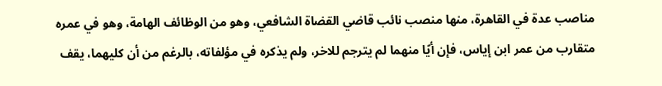مناصب عدة في القاهرة، منها منصب نائب قاضي القضاة الشافعي، وهو من الوظائف الهامة، وهو في عمره متقارب من عمر ابن إياس، فإن أيًا منهما لم يترجم للاخر، ولم يذكره في مؤلفاته، بالرغم من أن كليهما، يقف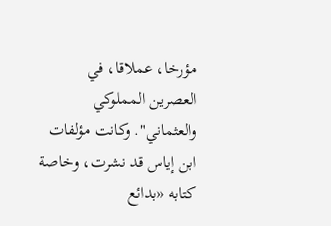مؤرخا، عملاقا، في العصرين المملوكي والعثماني". وکانت مؤلفات ابن إياس قد نشرت، وخاصة كتابه «بدائع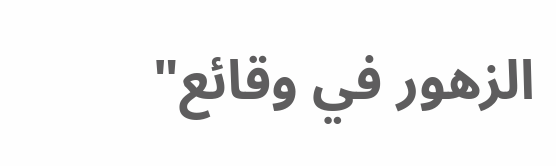الزهور في وقائع"